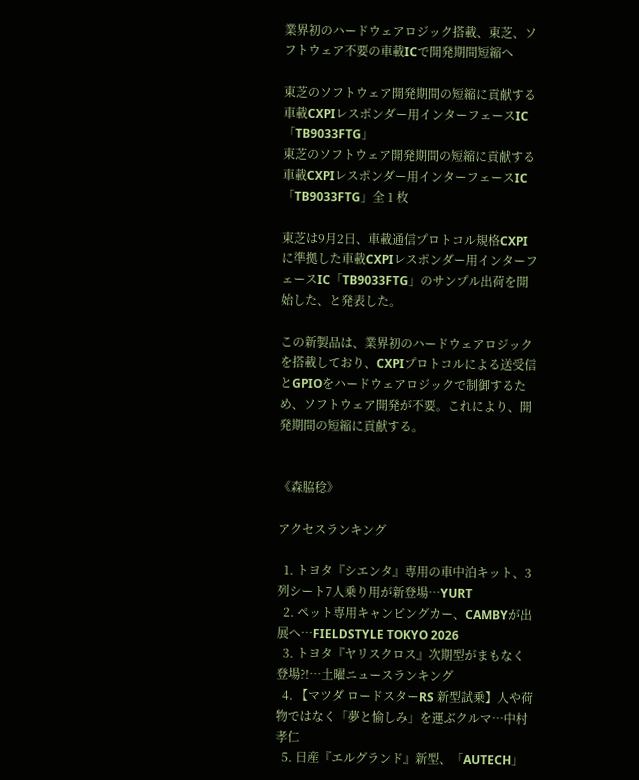業界初のハードウェアロジック搭載、東芝、ソフトウェア不要の車載ICで開発期間短縮へ

東芝のソフトウェア開発期間の短縮に貢献する車載CXPIレスポンダー用インターフェースIC「TB9033FTG」
東芝のソフトウェア開発期間の短縮に貢献する車載CXPIレスポンダー用インターフェースIC「TB9033FTG」全 1 枚

東芝は9月2日、車載通信プロトコル規格CXPIに準拠した車載CXPIレスポンダー用インターフェースIC「TB9033FTG」のサンプル出荷を開始した、と発表した。

この新製品は、業界初のハードウェアロジックを搭載しており、CXPIプロトコルによる送受信とGPIOをハードウェアロジックで制御するため、ソフトウェア開発が不要。これにより、開発期間の短縮に貢献する。


《森脇稔》

アクセスランキング

  1. トヨタ『シエンタ』専用の車中泊キット、3列シート7人乗り用が新登場…YURT
  2. ペット専用キャンピングカー、CAMBYが出展へ…FIELDSTYLE TOKYO 2026
  3. トヨタ『ヤリスクロス』次期型がまもなく登場?!…土曜ニュースランキング
  4. 【マツダ ロードスターRS 新型試乗】人や荷物ではなく「夢と愉しみ」を運ぶクルマ…中村孝仁
  5. 日産『エルグランド』新型、「AUTECH」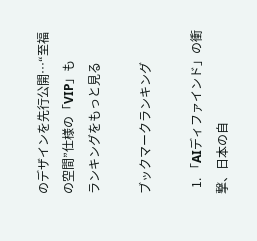のデザインを先行公開…“至福の空間”仕様の「VIP」も
ランキングをもっと見る

ブックマークランキング

  1. 「AIディファインド」の衝撃、日本の自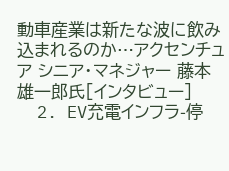動車産業は新たな波に飲み込まれるのか…アクセンチュア シニア・マネジャー 藤本雄一郎氏[インタビュー]
  2. EV充電インフラ-停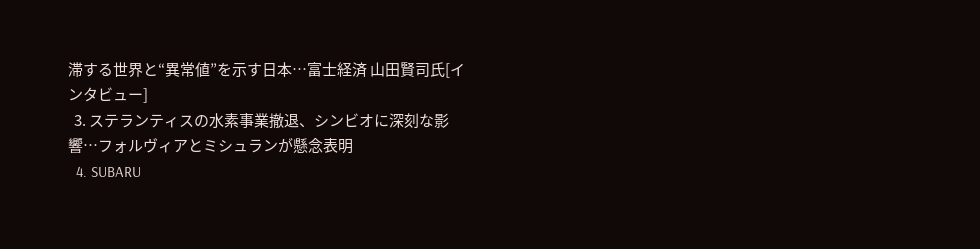滞する世界と“異常値”を示す日本…富士経済 山田賢司氏[インタビュー]
  3. ステランティスの水素事業撤退、シンビオに深刻な影響…フォルヴィアとミシュランが懸念表明
  4. SUBARU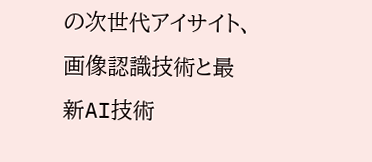の次世代アイサイト、画像認識技術と最新AI技術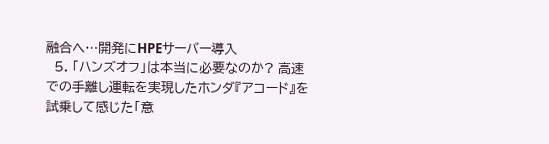融合へ…開発にHPEサーバー導入
  5. 「ハンズオフ」は本当に必要なのか? 高速での手離し運転を実現したホンダ『アコード』を試乗して感じた「意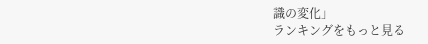識の変化」
ランキングをもっと見る